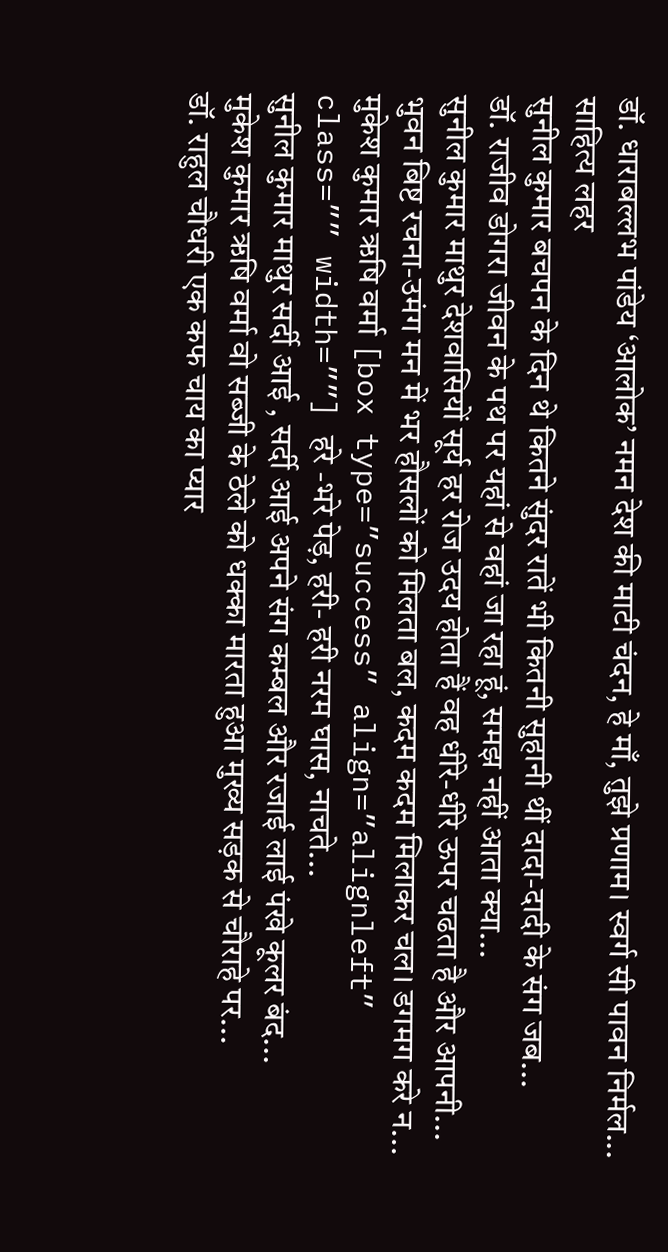डॉ. धाराबल्लभ पांडेय ‘आलोक’ नमन देश की माटी चंदन, हे माँ, तुझे प्रणाम। स्वर्ग सी पावन निर्मल...
साहित्य लहर
सुनील कुमार बचपन के दिन थे कितने सुंदर रातें भी कितनी सुहानी थीं दादा-दादी के संग जब...
डॉ. राजीव डोगरा जीवन के पथ पर यहां से वहां जा रहा हूं, समझ नहीं आता क्या...
सुनील कुमार माथुर देशवासियों सूर्य हर रोज उदय होता हैं वह धीरे-धीरे ऊपर चढता है और आपनी...
भुवन बिष्ट रचना-उमंग मन में भर हौसलों को मिलता बल, कदम कदम मिलाकर चल। डगमग करे न...
मुकेश कुमार ऋषि वर्मा [box type=”success” align=”alignleft” class=”” width=””] हरे -भरे पेड़, हरी- हरी नरम घास, नाचते...
सुनील कुमार माथुर सर्दी आई , सर्दी आई अपने संग कम्बल और रजाई लाई पंखे कूलर बंद...
मुकेश कुमार ऋषि वर्मा वो सब्जी के ठेले को धक्का मारता हुआ मुख्य सड़क से चौराहे पर...
डॉ. राहुल चौधरी एक कफ चाय का प्यार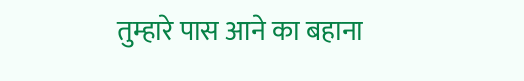तुम्हारे पास आने का बहाना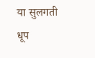या सुलगती धूप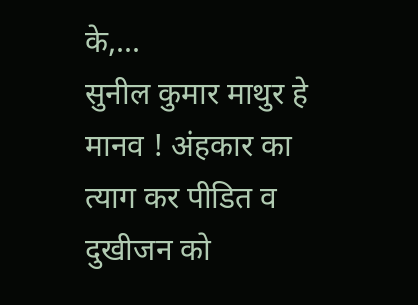के,...
सुनील कुमार माथुर हे मानव ! अंहकार का त्याग कर पीडित व दुखीजन को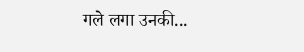गले लगा उनकी...